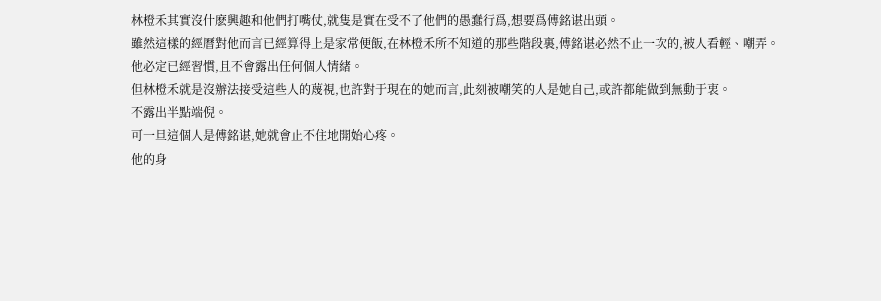林橙禾其實沒什麽興趣和他們打嘴仗,就隻是實在受不了他們的愚蠢行爲,想要爲傅銘谌出頭。
雖然這樣的經曆對他而言已經算得上是家常便飯,在林橙禾所不知道的那些階段裏,傅銘谌必然不止一次的,被人看輕、嘲弄。
他必定已經習慣,且不會露出任何個人情緒。
但林橙禾就是沒辦法接受這些人的蔑視,也許對于現在的她而言,此刻被嘲笑的人是她自己,或許都能做到無動于衷。
不露出半點端倪。
可一旦這個人是傅銘谌,她就會止不住地開始心疼。
他的身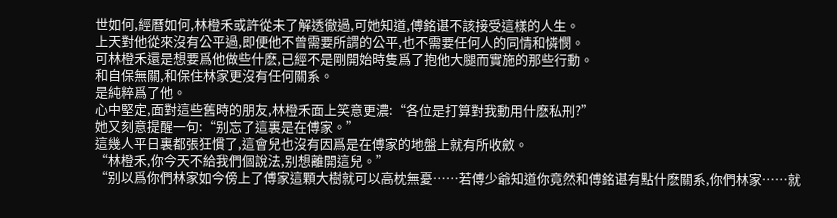世如何,經曆如何,林橙禾或許從未了解透徹過,可她知道,傅銘谌不該接受這樣的人生。
上天對他從來沒有公平過,即便他不曾需要所謂的公平,也不需要任何人的同情和憐憫。
可林橙禾還是想要爲他做些什麽,已經不是剛開始時隻爲了抱他大腿而實施的那些行動。
和自保無關,和保住林家更沒有任何關系。
是純粹爲了他。
心中堅定,面對這些舊時的朋友,林橙禾面上笑意更濃:“各位是打算對我動用什麽私刑?”
她又刻意提醒一句:“别忘了這裏是在傅家。”
這幾人平日裏都張狂慣了,這會兒也沒有因爲是在傅家的地盤上就有所收斂。
“林橙禾,你今天不給我們個說法,别想離開這兒。”
“别以爲你們林家如今傍上了傅家這顆大樹就可以高枕無憂……若傅少爺知道你竟然和傅銘谌有點什麽關系,你們林家……就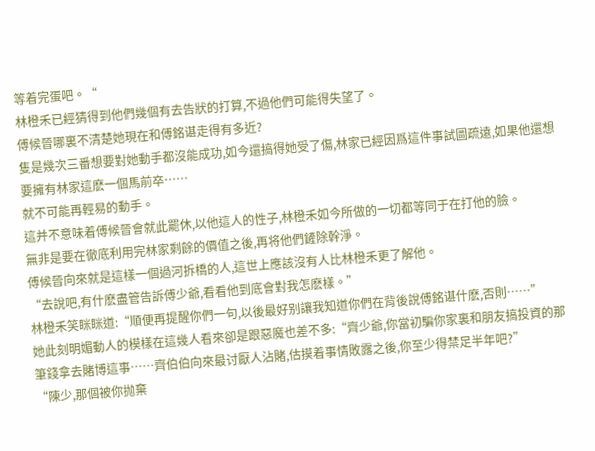等着完蛋吧。“
林橙禾已經猜得到他們幾個有去告狀的打算,不過他們可能得失望了。
傅候晉哪裏不清楚她現在和傅銘谌走得有多近?
隻是幾次三番想要對她動手都沒能成功,如今還搞得她受了傷,林家已經因爲這件事試圖疏遠,如果他還想要擁有林家這麽一個馬前卒……
就不可能再輕易的動手。
這并不意味着傅候晉會就此罷休,以他這人的性子,林橙禾如今所做的一切都等同于在打他的臉。
無非是要在徹底利用完林家剩餘的價值之後,再将他們鏟除幹淨。
傅候晉向來就是這樣一個過河拆橋的人,這世上應該沒有人比林橙禾更了解他。
“去說吧,有什麽盡管告訴傅少爺,看看他到底會對我怎麽樣。”
林橙禾笑眯眯道:“順便再提醒你們一句,以後最好别讓我知道你們在背後說傅銘谌什麽,否則……”
她此刻明媚動人的模樣在這幾人看來卻是跟惡魔也差不多:“齊少爺,你當初騙你家裏和朋友搞投資的那筆錢拿去賭博這事……齊伯伯向來最讨厭人沾賭,估摸着事情敗露之後,你至少得禁足半年吧?”
“陳少,那個被你抛棄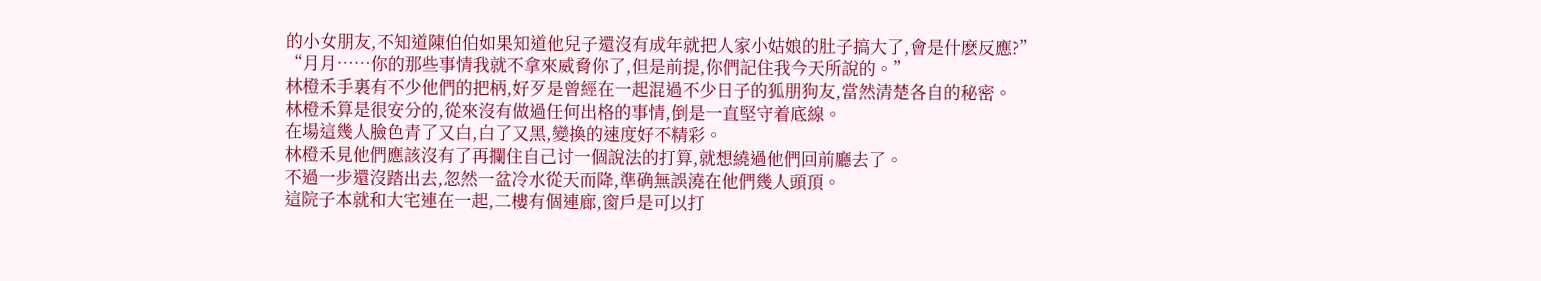的小女朋友,不知道陳伯伯如果知道他兒子還沒有成年就把人家小姑娘的肚子搞大了,會是什麽反應?”
“月月……你的那些事情我就不拿來威脅你了,但是前提,你們記住我今天所說的。”
林橙禾手裏有不少他們的把柄,好歹是曾經在一起混過不少日子的狐朋狗友,當然清楚各自的秘密。
林橙禾算是很安分的,從來沒有做過任何出格的事情,倒是一直堅守着底線。
在場這幾人臉色青了又白,白了又黑,變換的速度好不精彩。
林橙禾見他們應該沒有了再攔住自己讨一個說法的打算,就想繞過他們回前廳去了。
不過一步還沒踏出去,忽然一盆冷水從天而降,準确無誤澆在他們幾人頭頂。
這院子本就和大宅連在一起,二樓有個連廊,窗戶是可以打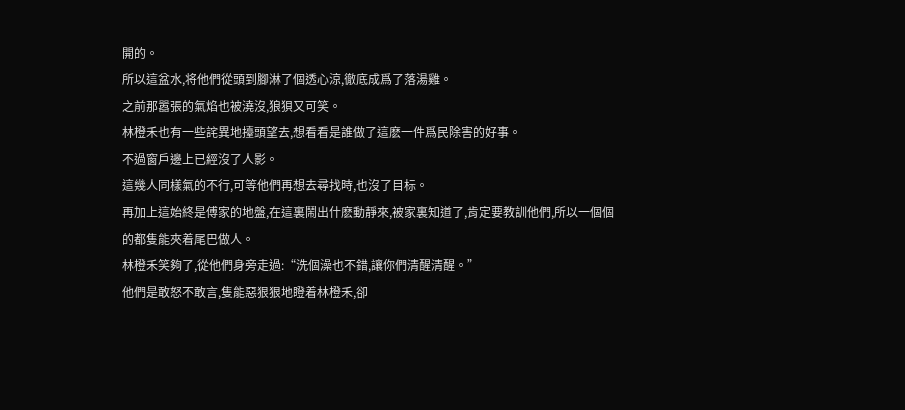開的。
所以這盆水,将他們從頭到腳淋了個透心涼,徹底成爲了落湯雞。
之前那嚣張的氣焰也被澆沒,狼狽又可笑。
林橙禾也有一些詫異地擡頭望去,想看看是誰做了這麽一件爲民除害的好事。
不過窗戶邊上已經沒了人影。
這幾人同樣氣的不行,可等他們再想去尋找時,也沒了目标。
再加上這始終是傅家的地盤,在這裏鬧出什麽動靜來,被家裏知道了,肯定要教訓他們,所以一個個的都隻能夾着尾巴做人。
林橙禾笑夠了,從他們身旁走過:“洗個澡也不錯,讓你們清醒清醒。”
他們是敢怒不敢言,隻能惡狠狠地瞪着林橙禾,卻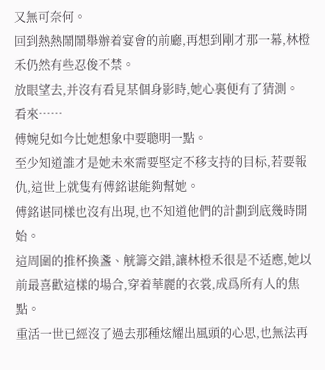又無可奈何。
回到熱熱鬧鬧舉辦着宴會的前廳,再想到剛才那一幕,林橙禾仍然有些忍俊不禁。
放眼望去,并沒有看見某個身影時,她心裏便有了猜測。
看來……
傅婉兒如今比她想象中要聰明一點。
至少知道誰才是她未來需要堅定不移支持的目标,若要報仇,這世上就隻有傅銘谌能夠幫她。
傅銘谌同樣也沒有出現,也不知道他們的計劃到底幾時開始。
這周圍的推杯換盞、觥籌交錯,讓林橙禾很是不适應,她以前最喜歡這樣的場合,穿着華麗的衣裳,成爲所有人的焦點。
重活一世已經沒了過去那種炫耀出風頭的心思,也無法再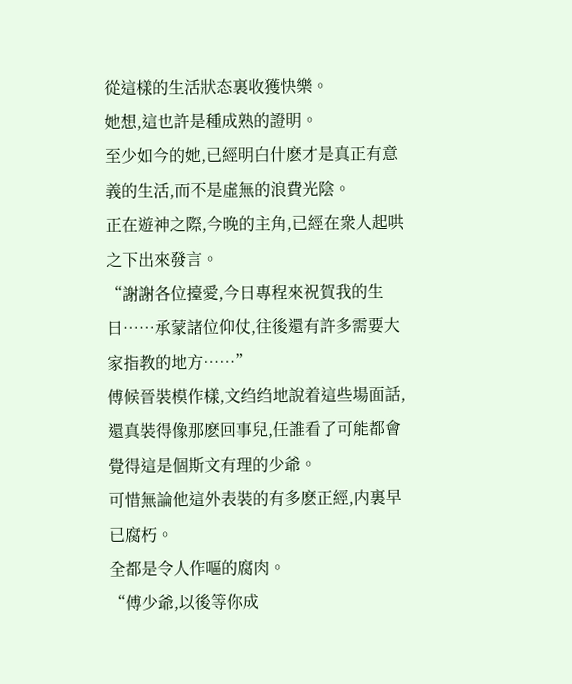從這樣的生活狀态裏收獲快樂。
她想,這也許是種成熟的證明。
至少如今的她,已經明白什麽才是真正有意義的生活,而不是虛無的浪費光陰。
正在遊神之際,今晚的主角,已經在衆人起哄之下出來發言。
“謝謝各位擡愛,今日專程來祝賀我的生日……承蒙諸位仰仗,往後還有許多需要大家指教的地方……”
傅候晉裝模作樣,文绉绉地說着這些場面話,還真裝得像那麽回事兒,任誰看了可能都會覺得這是個斯文有理的少爺。
可惜無論他這外表裝的有多麽正經,内裏早已腐朽。
全都是令人作嘔的腐肉。
“傅少爺,以後等你成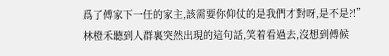爲了傅家下一任的家主,該需要你仰仗的是我們才對呀,是不是?!”
林橙禾聽到人群裏突然出現的這句話,笑着看過去,沒想到傅候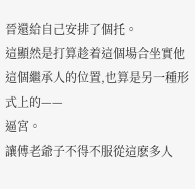晉還給自己安排了個托。
這顯然是打算趁着這個場合坐實他這個繼承人的位置,也算是另一種形式上的——
逼宮。
讓傅老爺子不得不服從這麽多人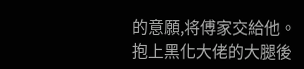的意願,将傅家交給他。
抱上黑化大佬的大腿後